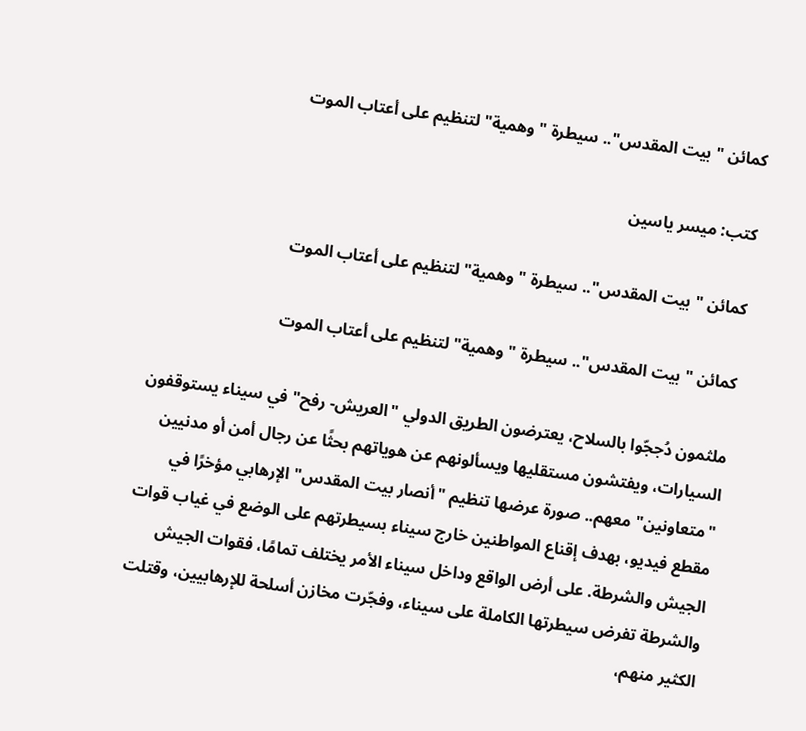كمائن "بيت المقدس".. سيطرة "وهمية" لتنظيم على أعتاب الموت

كتب: ميسر ياسين

كمائن "بيت المقدس".. سيطرة "وهمية" لتنظيم على أعتاب الموت

كمائن "بيت المقدس".. سيطرة "وهمية" لتنظيم على أعتاب الموت

ملثمون دُججّوا بالسلاح، يعترضون الطريق الدولي "العريش- رفح" في سيناء يستوقفون السيارات، ويفتشون مستقليها ويسألونهم عن هوياتهم بحثًا عن رجال أمن أو مدنيين "متعاونين" معهم.. صورة عرضها تنظيم "أنصار بيت المقدس" الإرهابي مؤخرًا في مقطع فيديو، بهدف إقناع المواطنين خارج سيناء بسيطرتهم على الوضع في غياب قوات الجيش والشرطة. على أرض الواقع وداخل سيناء الأمر يختلف تمامًا، فقوات الجيش والشرطة تفرض سيطرتها الكاملة على سيناء، وفجّرت مخازن أسلحة للإرهابيين، وقتلت الكثير منهم،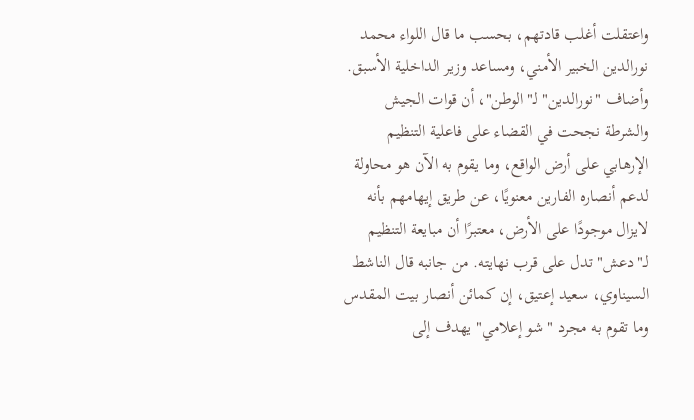واعتقلت أغلب قادتهم، بحسب ما قال اللواء محمد نورالدين الخبير الأمني، ومساعد وزير الداخلية الأسبق. وأضاف "نورالدين" لـ"الوطن"، أن قوات الجيش والشرطة نجحت في القضاء على فاعلية التنظيم الإرهابي على أرض الواقع، وما يقوم به الآن هو محاولة لدعم أنصاره الفارين معنويًا، عن طريق إيهامهم بأنه لايزال موجودًا على الأرض، معتبرًا أن مبايعة التنظيم لـ"دعش" تدل على قرب نهايته. من جانبه قال الناشط السيناوي، سعيد إعتيق، إن كمائن أنصار بيت المقدس وما تقوم به مجرد "شو إعلامي" يهدف إلى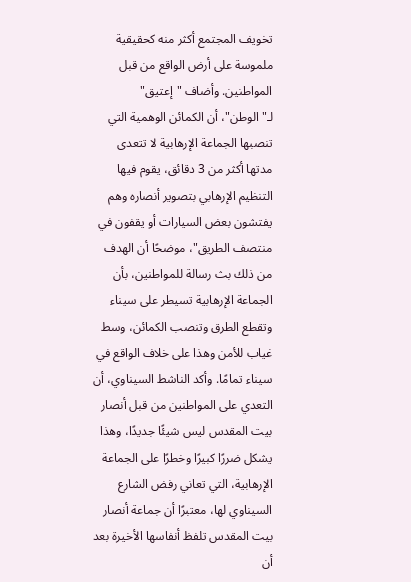تخويف المجتمع أكثر منه كحقيقية ملموسة على أرض الواقع من قبل المواطنين. وأضاف "إعتيق" لـ"الوطن"، أن الكمائن الوهمية التي تنصبها الجماعة الإرهابية لا تتعدى مدتها أكثر من 3 دقائق، يقوم فيها التنظيم الإرهابي بتصوير أنصاره وهم يفتشون بعض السيارات أو يقفون في منتصف الطريق"، موضحًا أن الهدف من ذلك بث رسالة للمواطنين، بأن الجماعة الإرهابية تسيطر على سيناء وتقطع الطرق وتنصب الكمائن، وسط غياب للأمن وهذا على خلاف الواقع في سيناء تمامًا. وأكد الناشط السيناوي، أن التعدي على المواطنين من قبل أنصار بيت المقدس ليس شيئًا جديدًا، وهذا يشكل ضررًا كبيرًا وخطرًا على الجماعة الإرهابية، التي تعاني رفض الشارع السيناوي لها، معتبرًا أن جماعة أنصار بيت المقدس تلفظ أنفاسها الأخيرة بعد أن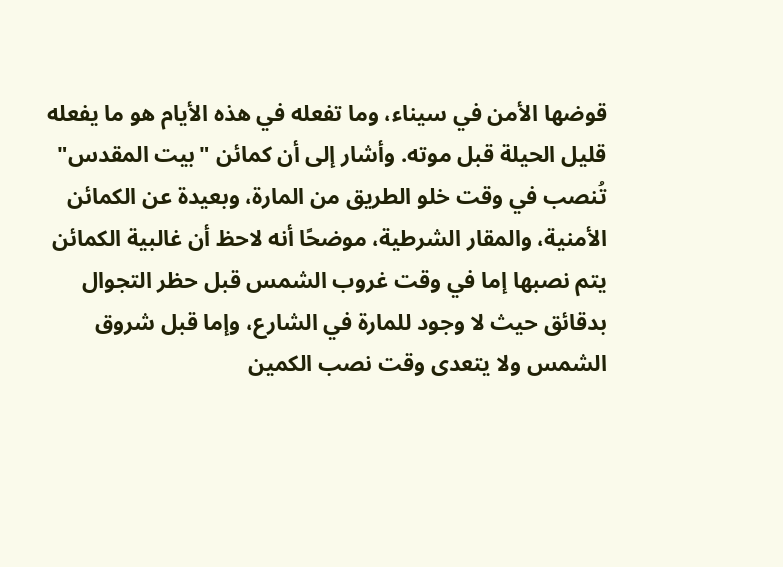قوضها الأمن في سيناء، وما تفعله في هذه الأيام هو ما يفعله قليل الحيلة قبل موته. وأشار إلى أن كمائن "بيت المقدس" تُنصب في وقت خلو الطريق من المارة، وبعيدة عن الكمائن الأمنية، والمقار الشرطية، موضحًا أنه لاحظ أن غالبية الكمائن يتم نصبها إما في وقت غروب الشمس قبل حظر التجوال بدقائق حيث لا وجود للمارة في الشارع، وإما قبل شروق الشمس ولا يتعدى وقت نصب الكمين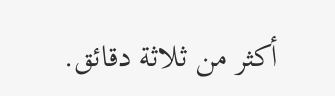أكثر من ثلاثة دقائق.